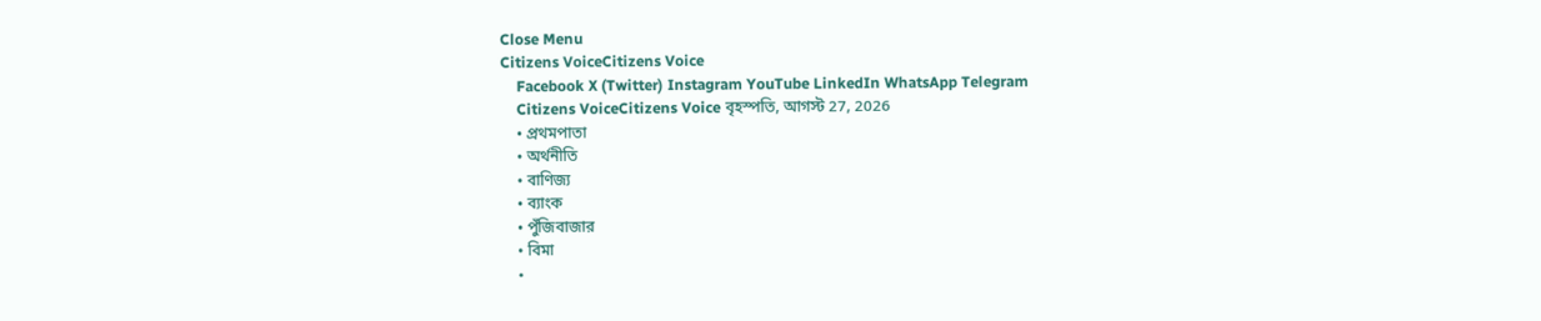Close Menu
Citizens VoiceCitizens Voice
    Facebook X (Twitter) Instagram YouTube LinkedIn WhatsApp Telegram
    Citizens VoiceCitizens Voice বৃহস্পতি, আগস্ট 27, 2026
    • প্রথমপাতা
    • অর্থনীতি
    • বাণিজ্য
    • ব্যাংক
    • পুঁজিবাজার
    • বিমা
    •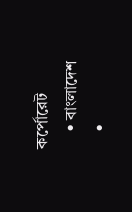কর্পোরেট
    • বাংলাদেশ
    •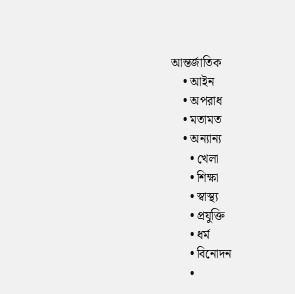আন্তর্জাতিক
    • আইন
    • অপরাধ
    • মতামত
    • অন্যান্য
      • খেলা
      • শিক্ষা
      • স্বাস্থ্য
      • প্রযুক্তি
      • ধর্ম
      • বিনোদন
      •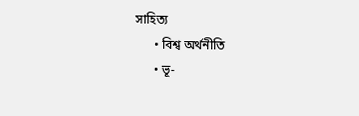সাহিত্য
      • বিশ্ব অর্থনীতি
      • ভূ-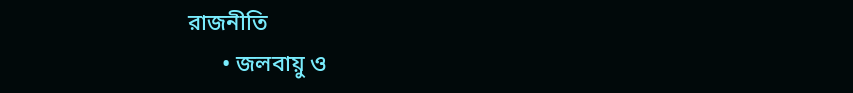রাজনীতি
      • জলবায়ু ও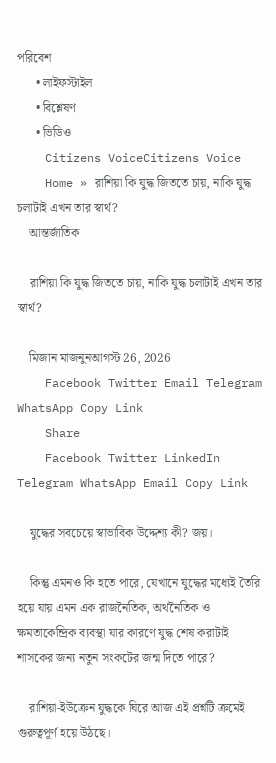পরিবেশ
      • লাইফস্টাইল
      • বিশ্লেষণ
      • ভিডিও
    Citizens VoiceCitizens Voice
    Home » রাশিয়া কি যুদ্ধ জিততে চায়, নাকি যুদ্ধ চলাটাই এখন তার স্বার্থ?
    আন্তর্জাতিক

    রাশিয়া কি যুদ্ধ জিততে চায়, নাকি যুদ্ধ চলাটাই এখন তার স্বার্থ?

    মিজান মাজনুনআগস্ট 26, 2026
    Facebook Twitter Email Telegram WhatsApp Copy Link
    Share
    Facebook Twitter LinkedIn Telegram WhatsApp Email Copy Link

    যুদ্ধের সবচেয়ে স্বাভাবিক উদ্দেশ্য কী? জয়।

    কিন্তু এমনও কি হতে পারে, যেখানে যুদ্ধের মধ্যেই তৈরি হয়ে যায় এমন এক রাজনৈতিক, অর্থনৈতিক ও ক্ষমতাকেন্দ্রিক ব্যবস্থা যার কারণে যুদ্ধ শেষ করাটাই শাসকের জন্য নতুন সংকটের জন্ম দিতে পারে?

    রাশিয়া-ইউক্রেন যুদ্ধকে ঘিরে আজ এই প্রশ্নটি ক্রমেই গুরুত্বপূর্ণ হয়ে উঠছে।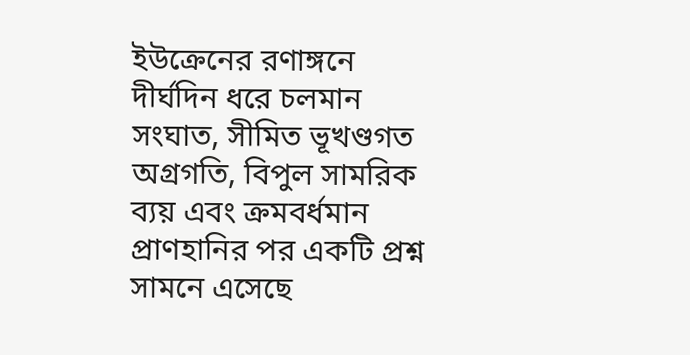ইউক্রেনের রণাঙ্গনে দীর্ঘদিন ধরে চলমান সংঘাত, সীমিত ভূখণ্ডগত অগ্রগতি, বিপুল সামরিক ব্যয় এবং ক্রমবর্ধমান প্রাণহানির পর একটি প্রশ্ন সামনে এসেছে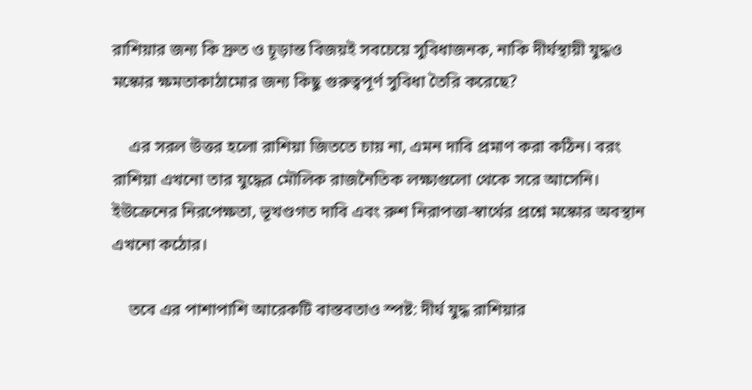রাশিয়ার জন্য কি দ্রুত ও চূড়ান্ত বিজয়ই সবচেয়ে সুবিধাজনক, নাকি দীর্ঘস্থায়ী যুদ্ধও মস্কোর ক্ষমতাকাঠামোর জন্য কিছু গুরুত্বপূর্ণ সুবিধা তৈরি করেছে?

    এর সরল উত্তর হলো রাশিয়া জিততে চায় না, এমন দাবি প্রমাণ করা কঠিন। বরং রাশিয়া এখনো তার যুদ্ধের মৌলিক রাজনৈতিক লক্ষ্যগুলো থেকে সরে আসেনি। ইউক্রেনের নিরপেক্ষতা, ভূখণ্ডগত দাবি এবং রুশ নিরাপত্তা-স্বার্থের প্রশ্নে মস্কোর অবস্থান এখনো কঠোর।

    তবে এর পাশাপাশি আরেকটি বাস্তবতাও স্পষ্ট: দীর্ঘ যুদ্ধ রাশিয়ার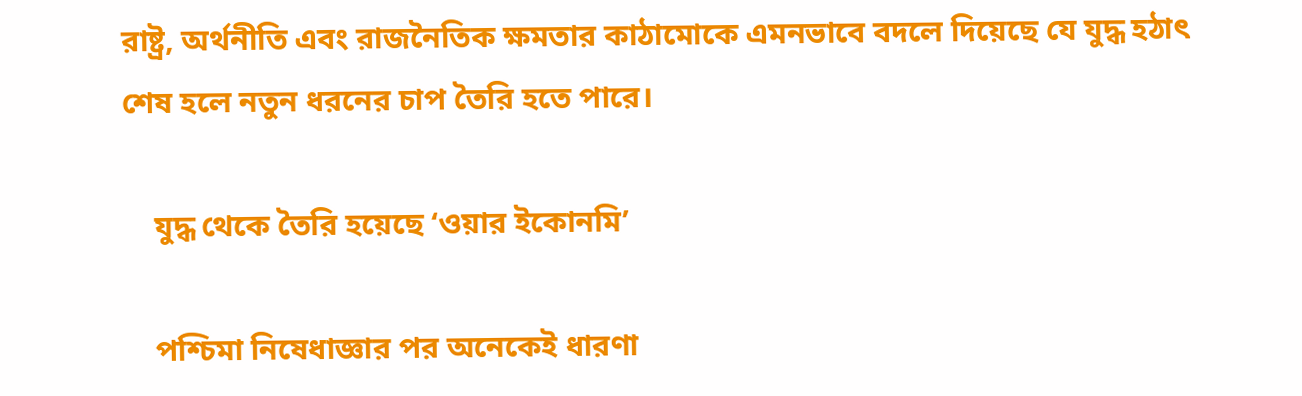রাষ্ট্র, অর্থনীতি এবং রাজনৈতিক ক্ষমতার কাঠামোকে এমনভাবে বদলে দিয়েছে যে যুদ্ধ হঠাৎ শেষ হলে নতুন ধরনের চাপ তৈরি হতে পারে।

    যুদ্ধ থেকে তৈরি হয়েছে ‘ওয়ার ইকোনমি’

    পশ্চিমা নিষেধাজ্ঞার পর অনেকেই ধারণা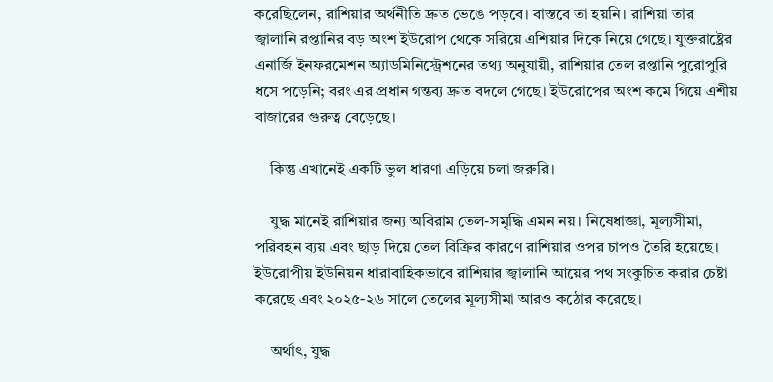করেছিলেন, রাশিয়ার অর্থনীতি দ্রুত ভেঙে পড়বে। বাস্তবে তা হয়নি। রাশিয়া তার জ্বালানি রপ্তানির বড় অংশ ইউরোপ থেকে সরিয়ে এশিয়ার দিকে নিয়ে গেছে। যুক্তরাষ্ট্রের এনার্জি ইনফরমেশন অ্যাডমিনিস্ট্রেশনের তথ্য অনুযায়ী, রাশিয়ার তেল রপ্তানি পুরোপুরি ধসে পড়েনি; বরং এর প্রধান গন্তব্য দ্রুত বদলে গেছে। ইউরোপের অংশ কমে গিয়ে এশীয় বাজারের গুরুত্ব বেড়েছে।

    কিন্তু এখানেই একটি ভুল ধারণা এড়িয়ে চলা জরুরি।

    যুদ্ধ মানেই রাশিয়ার জন্য অবিরাম তেল-সমৃদ্ধি এমন নয়। নিষেধাজ্ঞা, মূল্যসীমা, পরিবহন ব্যয় এবং ছাড় দিয়ে তেল বিক্রির কারণে রাশিয়ার ওপর চাপও তৈরি হয়েছে। ইউরোপীয় ইউনিয়ন ধারাবাহিকভাবে রাশিয়ার জ্বালানি আয়ের পথ সংকুচিত করার চেষ্টা করেছে এবং ২০২৫-২৬ সালে তেলের মূল্যসীমা আরও কঠোর করেছে।

    অর্থাৎ, যুদ্ধ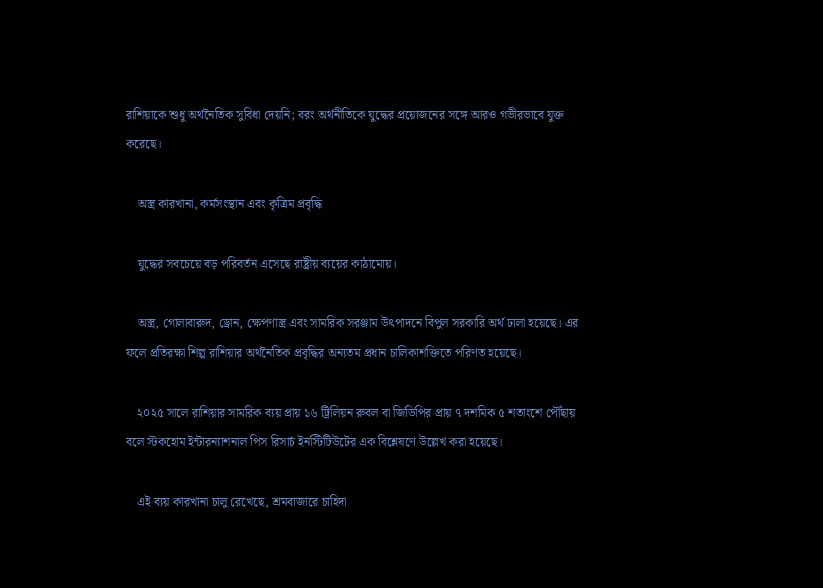রাশিয়াকে শুধু অর্থনৈতিক সুবিধা দেয়নি; বরং অর্থনীতিকে যুদ্ধের প্রয়োজনের সঙ্গে আরও গভীরভাবে যুক্ত করেছে।

    অস্ত্র কারখানা, কর্মসংস্থান এবং কৃত্রিম প্রবৃদ্ধি

    যুদ্ধের সবচেয়ে বড় পরিবর্তন এসেছে রাষ্ট্রীয় ব্যয়ের কাঠামোয়।

    অস্ত্র, গোলাবারুদ, ড্রোন, ক্ষেপণাস্ত্র এবং সামরিক সরঞ্জাম উৎপাদনে বিপুল সরকারি অর্থ ঢালা হয়েছে। এর ফলে প্রতিরক্ষা শিল্প রাশিয়ার অর্থনৈতিক প্রবৃদ্ধির অন্যতম প্রধান চালিকাশক্তিতে পরিণত হয়েছে।

    ২০২৫ সালে রাশিয়ার সামরিক ব্যয় প্রায় ১৬ ট্রিলিয়ন রুবল বা জিডিপির প্রায় ৭ দশমিক ৫ শতাংশে পৌঁছায় বলে স্টকহোম ইন্টারন্যাশনাল পিস রিসার্চ ইনস্টিটিউটের এক বিশ্লেষণে উল্লেখ করা হয়েছে।

    এই ব্যয় কারখানা চালু রেখেছে, শ্রমবাজারে চাহিদা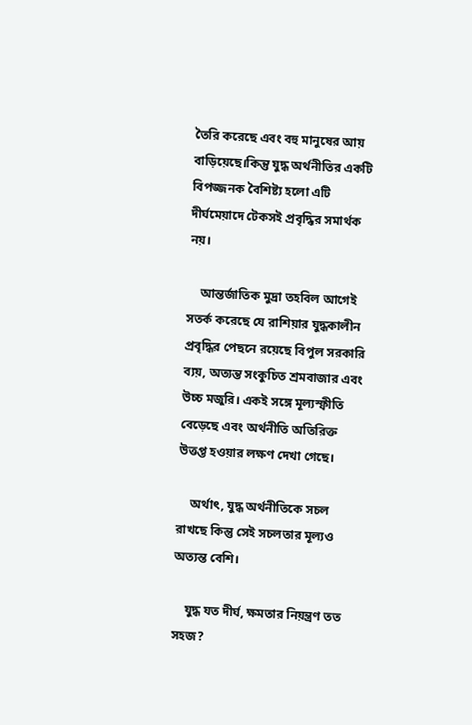তৈরি করেছে এবং বহু মানুষের আয় বাড়িয়েছে।কিন্তু যুদ্ধ অর্থনীতির একটি বিপজ্জনক বৈশিষ্ট্য হলো এটি দীর্ঘমেয়াদে টেকসই প্রবৃদ্ধির সমার্থক নয়।

    আন্তর্জাতিক মুদ্রা তহবিল আগেই সতর্ক করেছে যে রাশিয়ার যুদ্ধকালীন প্রবৃদ্ধির পেছনে রয়েছে বিপুল সরকারি ব্যয়, অত্যন্ত সংকুচিত শ্রমবাজার এবং উচ্চ মজুরি। একই সঙ্গে মূল্যস্ফীতি বেড়েছে এবং অর্থনীতি অতিরিক্ত উত্তপ্ত হওয়ার লক্ষণ দেখা গেছে।

    অর্থাৎ, যুদ্ধ অর্থনীতিকে সচল রাখছে কিন্তু সেই সচলতার মূল্যও অত্যন্ত বেশি।

    যুদ্ধ যত দীর্ঘ, ক্ষমতার নিয়ন্ত্রণ তত সহজ?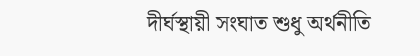দীর্ঘস্থায়ী সংঘাত শুধু অর্থনীতি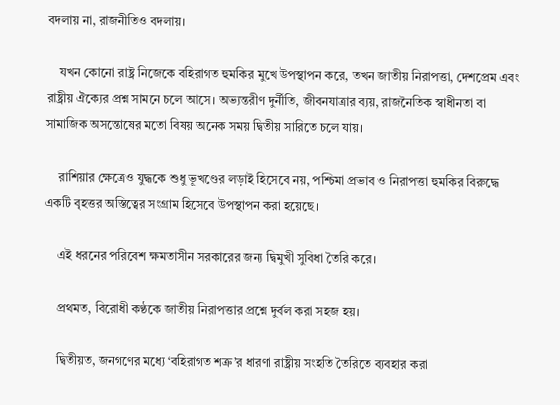বদলায় না, রাজনীতিও বদলায়।

    যখন কোনো রাষ্ট্র নিজেকে বহিরাগত হুমকির মুখে উপস্থাপন করে, তখন জাতীয় নিরাপত্তা, দেশপ্রেম এবং রাষ্ট্রীয় ঐক্যের প্রশ্ন সামনে চলে আসে। অভ্যন্তরীণ দুর্নীতি, জীবনযাত্রার ব্যয়, রাজনৈতিক স্বাধীনতা বা সামাজিক অসন্তোষের মতো বিষয় অনেক সময় দ্বিতীয় সারিতে চলে যায়।

    রাশিয়ার ক্ষেত্রেও যুদ্ধকে শুধু ভূখণ্ডের লড়াই হিসেবে নয়, পশ্চিমা প্রভাব ও নিরাপত্তা হুমকির বিরুদ্ধে একটি বৃহত্তর অস্তিত্বের সংগ্রাম হিসেবে উপস্থাপন করা হয়েছে।

    এই ধরনের পরিবেশ ক্ষমতাসীন সরকারের জন্য দ্বিমুখী সুবিধা তৈরি করে।

    প্রথমত, বিরোধী কণ্ঠকে জাতীয় নিরাপত্তার প্রশ্নে দুর্বল করা সহজ হয়।

    দ্বিতীয়ত, জনগণের মধ্যে ‘বহিরাগত শত্রু’র ধারণা রাষ্ট্রীয় সংহতি তৈরিতে ব্যবহার করা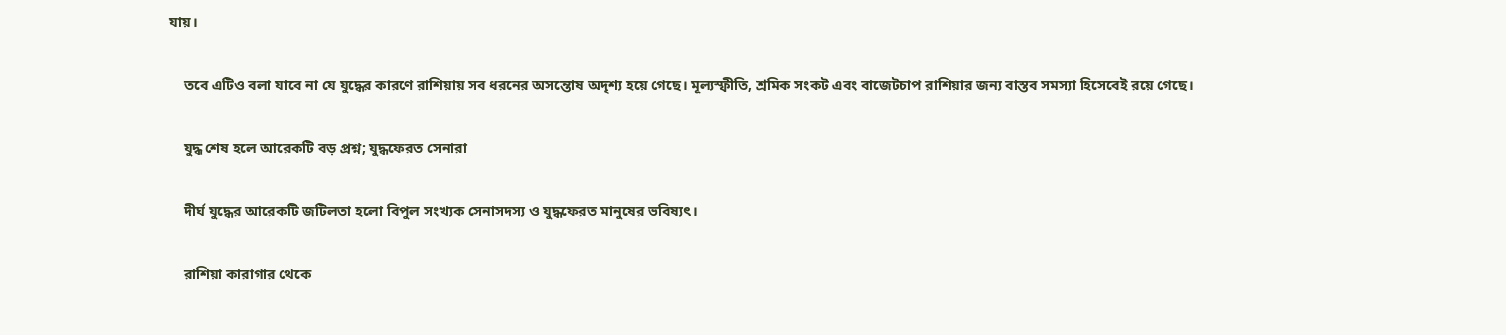যায়।

    তবে এটিও বলা যাবে না যে যুদ্ধের কারণে রাশিয়ায় সব ধরনের অসন্তোষ অদৃশ্য হয়ে গেছে। মূল্যস্ফীতি, শ্রমিক সংকট এবং বাজেটচাপ রাশিয়ার জন্য বাস্তব সমস্যা হিসেবেই রয়ে গেছে।

    যুদ্ধ শেষ হলে আরেকটি বড় প্রশ্ন; যুদ্ধফেরত সেনারা

    দীর্ঘ যুদ্ধের আরেকটি জটিলতা হলো বিপুল সংখ্যক সেনাসদস্য ও যুদ্ধফেরত মানুষের ভবিষ্যৎ।

    রাশিয়া কারাগার থেকে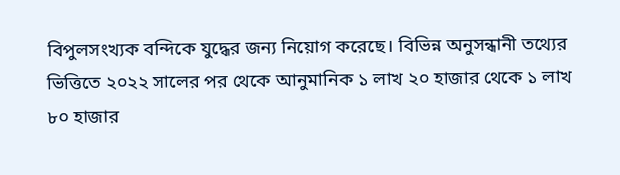বিপুলসংখ্যক বন্দিকে যুদ্ধের জন্য নিয়োগ করেছে। বিভিন্ন অনুসন্ধানী তথ্যের ভিত্তিতে ২০২২ সালের পর থেকে আনুমানিক ১ লাখ ২০ হাজার থেকে ১ লাখ ৮০ হাজার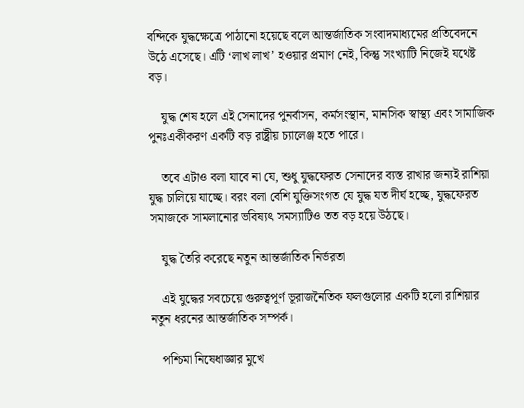বন্দিকে যুদ্ধক্ষেত্রে পাঠানো হয়েছে বলে আন্তর্জাতিক সংবাদমাধ্যমের প্রতিবেদনে উঠে এসেছে। এটি ‘লাখ লাখ’ হওয়ার প্রমাণ নেই, কিন্তু সংখ্যাটি নিজেই যথেষ্ট বড়।

    যুদ্ধ শেষ হলে এই সেনাদের পুনর্বাসন, কর্মসংস্থান, মানসিক স্বাস্থ্য এবং সামাজিক পুনঃএকীকরণ একটি বড় রাষ্ট্রীয় চ্যালেঞ্জ হতে পারে।

    তবে এটাও বলা যাবে না যে, শুধু যুদ্ধফেরত সেনাদের ব্যস্ত রাখার জন্যই রাশিয়া যুদ্ধ চালিয়ে যাচ্ছে। বরং বলা বেশি যুক্তিসংগত যে যুদ্ধ যত দীর্ঘ হচ্ছে, যুদ্ধফেরত সমাজকে সামলানোর ভবিষ্যৎ সমস্যাটিও তত বড় হয়ে উঠছে।

    যুদ্ধ তৈরি করেছে নতুন আন্তর্জাতিক নির্ভরতা

    এই যুদ্ধের সবচেয়ে গুরুত্বপূর্ণ ভূরাজনৈতিক ফলগুলোর একটি হলো রাশিয়ার নতুন ধরনের আন্তর্জাতিক সম্পর্ক।

    পশ্চিমা নিষেধাজ্ঞার মুখে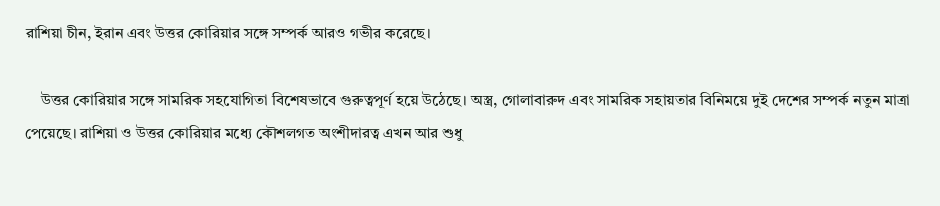রাশিয়া চীন, ইরান এবং উত্তর কোরিয়ার সঙ্গে সম্পর্ক আরও গভীর করেছে।

    উত্তর কোরিয়ার সঙ্গে সামরিক সহযোগিতা বিশেষভাবে গুরুত্বপূর্ণ হয়ে উঠেছে। অস্ত্র, গোলাবারুদ এবং সামরিক সহায়তার বিনিময়ে দুই দেশের সম্পর্ক নতুন মাত্রা পেয়েছে। রাশিয়া ও উত্তর কোরিয়ার মধ্যে কৌশলগত অংশীদারত্ব এখন আর শুধু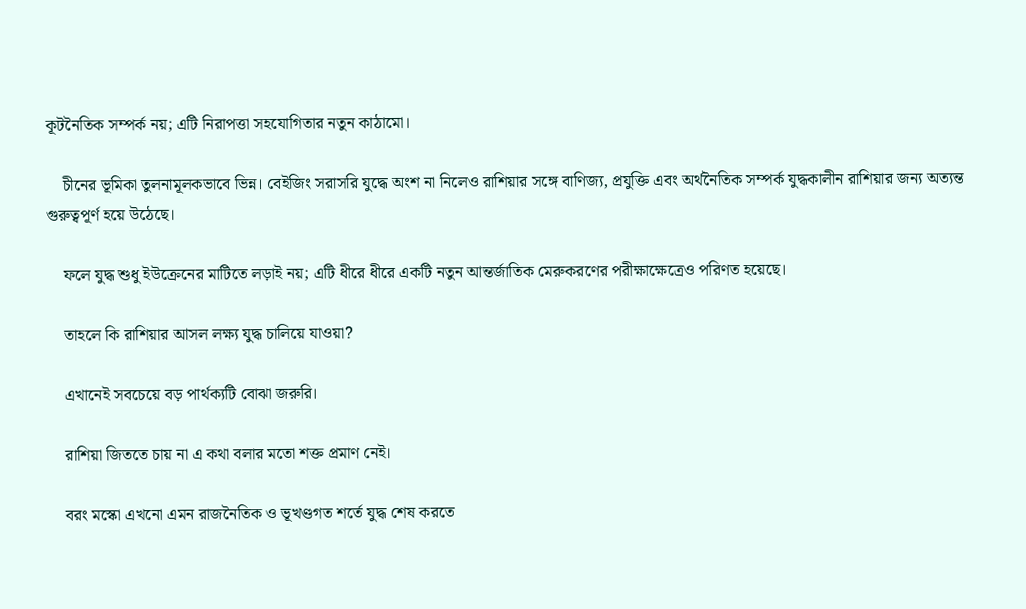কূটনৈতিক সম্পর্ক নয়; এটি নিরাপত্তা সহযোগিতার নতুন কাঠামো।

    চীনের ভূমিকা তুলনামূলকভাবে ভিন্ন। বেইজিং সরাসরি যুদ্ধে অংশ না নিলেও রাশিয়ার সঙ্গে বাণিজ্য, প্রযুক্তি এবং অর্থনৈতিক সম্পর্ক যুদ্ধকালীন রাশিয়ার জন্য অত্যন্ত গুরুত্বপূর্ণ হয়ে উঠেছে।

    ফলে যুদ্ধ শুধু ইউক্রেনের মাটিতে লড়াই নয়; এটি ধীরে ধীরে একটি নতুন আন্তর্জাতিক মেরুকরণের পরীক্ষাক্ষেত্রেও পরিণত হয়েছে।

    তাহলে কি রাশিয়ার আসল লক্ষ্য যুদ্ধ চালিয়ে যাওয়া?

    এখানেই সবচেয়ে বড় পার্থক্যটি বোঝা জরুরি।

    রাশিয়া জিততে চায় না এ কথা বলার মতো শক্ত প্রমাণ নেই।

    বরং মস্কো এখনো এমন রাজনৈতিক ও ভূখণ্ডগত শর্তে যুদ্ধ শেষ করতে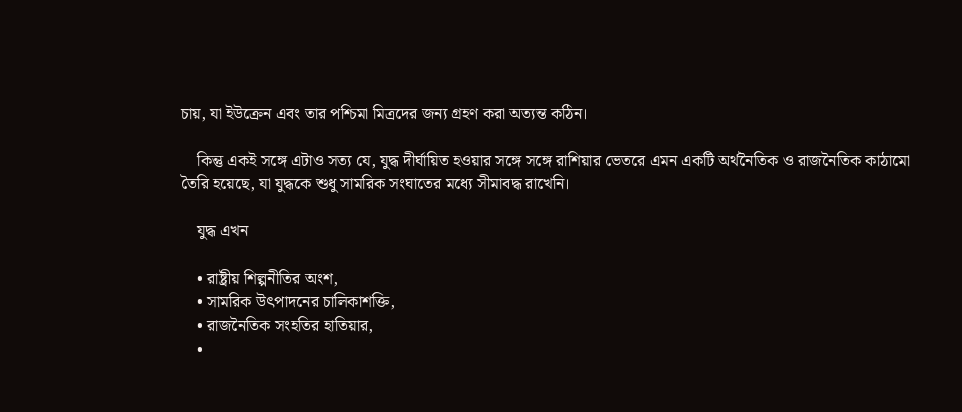চায়, যা ইউক্রেন এবং তার পশ্চিমা মিত্রদের জন্য গ্রহণ করা অত্যন্ত কঠিন।

    কিন্তু একই সঙ্গে এটাও সত্য যে, যুদ্ধ দীর্ঘায়িত হওয়ার সঙ্গে সঙ্গে রাশিয়ার ভেতরে এমন একটি অর্থনৈতিক ও রাজনৈতিক কাঠামো তৈরি হয়েছে, যা যুদ্ধকে শুধু সামরিক সংঘাতের মধ্যে সীমাবদ্ধ রাখেনি।

    যুদ্ধ এখন

    • রাষ্ট্রীয় শিল্পনীতির অংশ,
    • সামরিক উৎপাদনের চালিকাশক্তি,
    • রাজনৈতিক সংহতির হাতিয়ার,
    •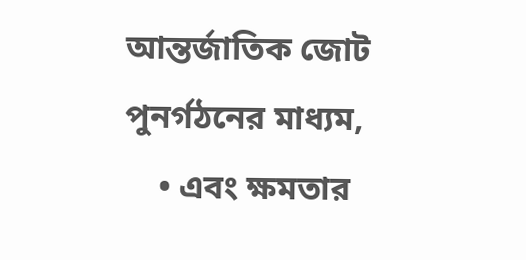আন্তর্জাতিক জোট পুনর্গঠনের মাধ্যম,
    • এবং ক্ষমতার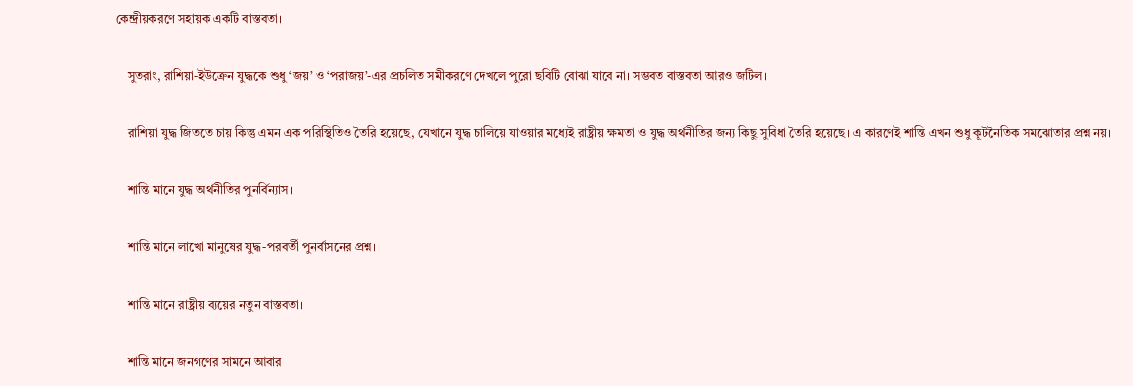কেন্দ্রীয়করণে সহায়ক একটি বাস্তবতা।

    সুতরাং, রাশিয়া-ইউক্রেন যুদ্ধকে শুধু ‘জয়’ ও ‘পরাজয়’-এর প্রচলিত সমীকরণে দেখলে পুরো ছবিটি বোঝা যাবে না। সম্ভবত বাস্তবতা আরও জটিল।

    রাশিয়া যুদ্ধ জিততে চায় কিন্তু এমন এক পরিস্থিতিও তৈরি হয়েছে, যেখানে যুদ্ধ চালিয়ে যাওয়ার মধ্যেই রাষ্ট্রীয় ক্ষমতা ও যুদ্ধ অর্থনীতির জন্য কিছু সুবিধা তৈরি হয়েছে। এ কারণেই শান্তি এখন শুধু কূটনৈতিক সমঝোতার প্রশ্ন নয়।

    শান্তি মানে যুদ্ধ অর্থনীতির পুনর্বিন্যাস।

    শান্তি মানে লাখো মানুষের যুদ্ধ-পরবর্তী পুনর্বাসনের প্রশ্ন।

    শান্তি মানে রাষ্ট্রীয় ব্যয়ের নতুন বাস্তবতা।

    শান্তি মানে জনগণের সামনে আবার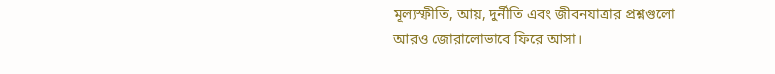মূল্যস্ফীতি, আয়, দুর্নীতি এবং জীবনযাত্রার প্রশ্নগুলো আরও জোরালোভাবে ফিরে আসা।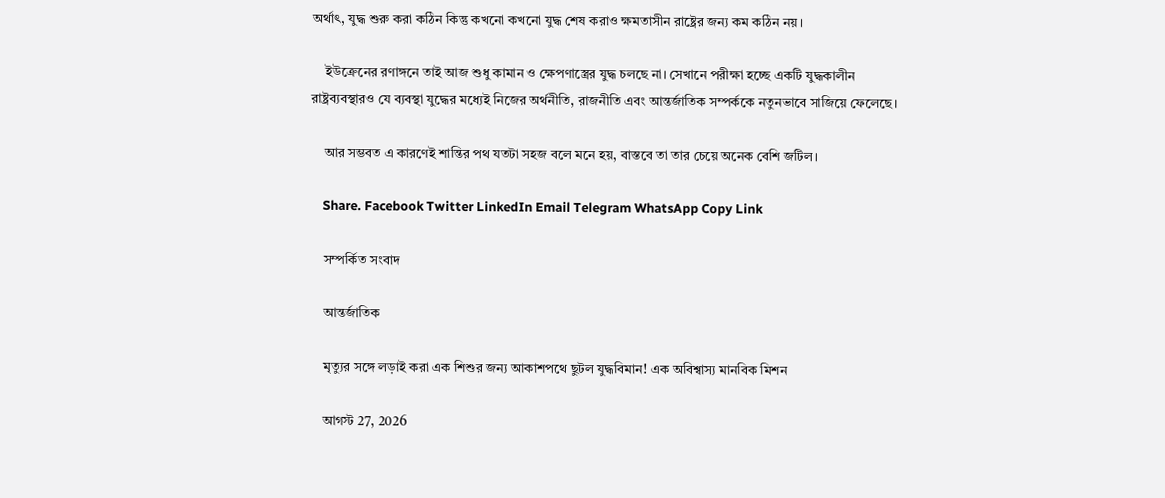অর্থাৎ, যুদ্ধ শুরু করা কঠিন কিন্তু কখনো কখনো যুদ্ধ শেষ করাও ক্ষমতাসীন রাষ্ট্রের জন্য কম কঠিন নয়।

    ইউক্রেনের রণাঙ্গনে তাই আজ শুধু কামান ও ক্ষেপণাস্ত্রের যুদ্ধ চলছে না। সেখানে পরীক্ষা হচ্ছে একটি যুদ্ধকালীন রাষ্ট্রব্যবস্থারও যে ব্যবস্থা যুদ্ধের মধ্যেই নিজের অর্থনীতি, রাজনীতি এবং আন্তর্জাতিক সম্পর্ককে নতুনভাবে সাজিয়ে ফেলেছে।

    আর সম্ভবত এ কারণেই শান্তির পথ যতটা সহজ বলে মনে হয়, বাস্তবে তা তার চেয়ে অনেক বেশি জটিল।

    Share. Facebook Twitter LinkedIn Email Telegram WhatsApp Copy Link

    সম্পর্কিত সংবাদ

    আন্তর্জাতিক

    মৃত্যুর সঙ্গে লড়াই করা এক শিশুর জন্য আকাশপথে ছুটল যুদ্ধবিমান! এক অবিশ্বাস্য মানবিক মিশন

    আগস্ট 27, 2026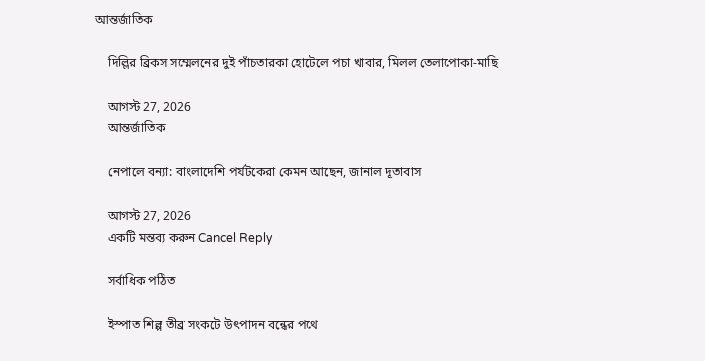আন্তর্জাতিক

    দিল্লির ব্রিকস সম্মেলনের দুই পাঁচতারকা হোটেলে পচা খাবার, মিলল তেলাপোকা-মাছি

    আগস্ট 27, 2026
    আন্তর্জাতিক

    নেপালে বন্যা: বাংলাদেশি পর্যটকেরা কেমন আছেন, জানাল দূতাবাস

    আগস্ট 27, 2026
    একটি মন্তব্য করুন Cancel Reply

    সর্বাধিক পঠিত

    ইস্পাত শিল্প তীব্র সংকটে উৎপাদন বন্ধের পথে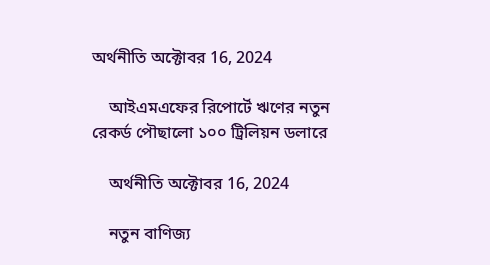অর্থনীতি অক্টোবর 16, 2024

    আইএমএফের রিপোর্টে ঋণের নতুন রেকর্ড পৌছালো ১০০ ট্রিলিয়ন ডলারে

    অর্থনীতি অক্টোবর 16, 2024

    নতুন বাণিজ্য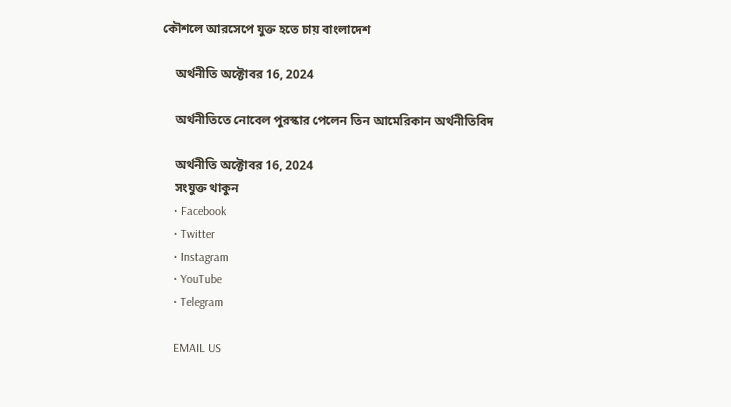কৌশলে আরসেপে যুক্ত হতে চায় বাংলাদেশ

    অর্থনীতি অক্টোবর 16, 2024

    অর্থনীতিতে নোবেল পুরস্কার পেলেন তিন আমেরিকান অর্থনীতিবিদ

    অর্থনীতি অক্টোবর 16, 2024
    সংযুক্ত থাকুন
    • Facebook
    • Twitter
    • Instagram
    • YouTube
    • Telegram

    EMAIL US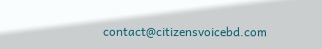contact@citizensvoicebd.com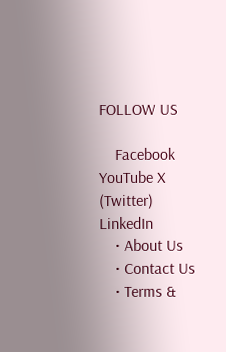FOLLOW US

    Facebook YouTube X (Twitter) LinkedIn
    • About Us
    • Contact Us
    • Terms &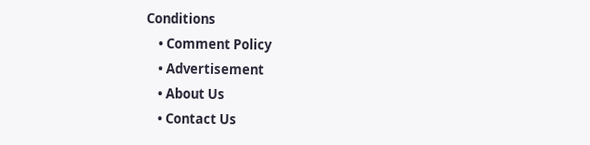Conditions
    • Comment Policy
    • Advertisement
    • About Us
    • Contact Us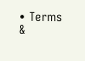• Terms &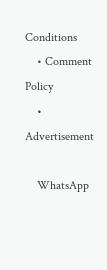Conditions
    • Comment Policy
    • Advertisement

    WhatsApp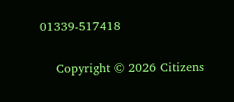01339-517418

    Copyright © 2026 Citizens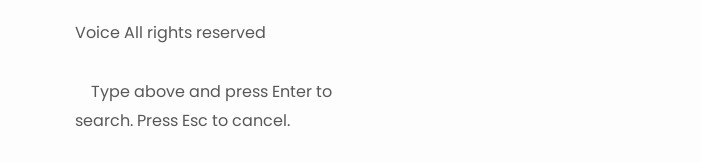Voice All rights reserved

    Type above and press Enter to search. Press Esc to cancel.